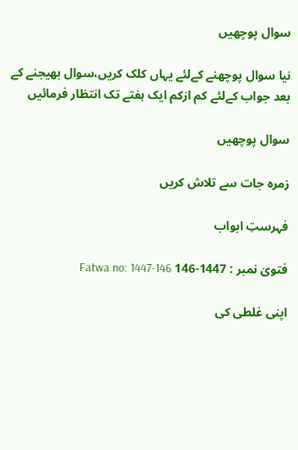سوال پوچھیں

نیا سوال پوچھنے کےلئے یہاں کلک کریں،سوال بھیجنے کے بعد جواب کےلئے کم ازکم ایک ہفتے تک انتظار فرمائیں

سوال پوچھیں

زمرہ جات سے تلاش کریں

فہرستِ ابواب

فتویٰ نمبر : 1447-146 Fatwa no: 1447-146

اپنی غلطی کی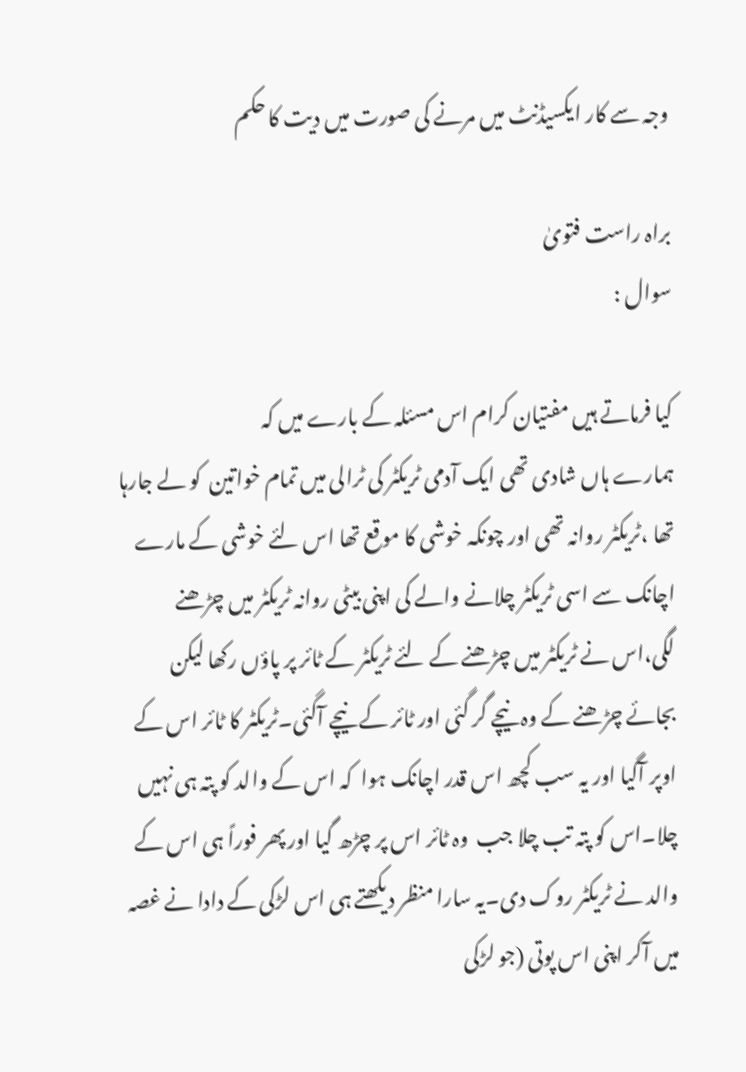وجہ سے کار ایکسیڈنٹ میں مرنے کی صورت میں دیت کا حکم

براہ راست فتویٰ
سوال :

کیا فرماتے ہیں مفتیان کرام اس مسئلہ کے بارے میں کہ
ہمارے ہاں شادی تھی ایک آدمی ٹریکٹر کی ٹرالی میں تمام خواتین  کو لے جارہا تھا ،ٹریکٹر روانہ تھی اور چونکہ خوشی کا موقع تھا اس لئے خوشی کے مارے  اچانک سے اسی ٹریکٹر چلانے والے کی اپنی بیٹی روانہ ٹریکٹر میں چڑھنے لگی،اس نے ٹریکٹر میں چڑھنے کے لئے ٹریکٹر کے ٹائر پر پاؤں رکھا لیکن  بجائے چڑھنے کے وہ نیچے گر گئی اور ٹائر کے نیچے آگئی۔ٹریکٹر کا ٹائر اس کے اوپر آگیا اور یہ سب کچھ اس قدر اچانک ہوا  کہ اس کے والد کو پتہ ہی نہیں چلا۔اس کو پتہ تب چلا جب  وہ ٹائر اس پر چڑھ گیا اور پھر فوراً ہی اس کے والد نے ٹریکٹر روک دی۔یہ سارا منظر دیکھتے ہی اس لڑکی کے دادا نے غصہ میں آکر اپنی اس پوتی (جو لڑکی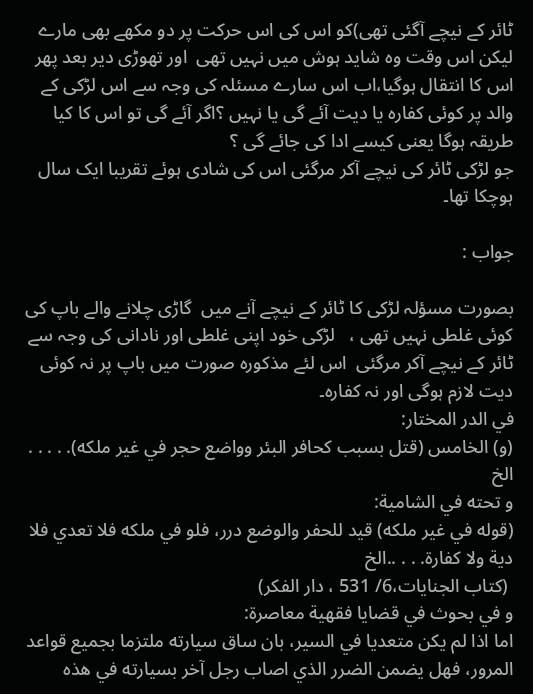ٹائر کے نیچے آگئی تھی)کو اس کی اس حرکت پر دو مکھے بھی مارے لیکن اس وقت وہ شاید ہوش میں نہیں تھی  اور تھوڑی دیر بعد پھر اس کا انتقال ہوگیا،اب اس سارے مسئلہ کی وجہ سے اس لڑکی کے والد پر کوئی کفارہ یا دیت آئے گی یا نہیں ؟اگر آئے گی تو اس کا کیا طریقہ ہوگا یعنی کیسے ادا کی جائے گی ؟
جو لڑکی ٹائر کی نیچے آکر مرگئی اس کی شادی ہوئے تقریبا ایک سال ہوچکا تھا۔

جواب :

بصورت مسؤلہ لڑکی کا ٹائر کے نیچے آنے میں  گاڑی چلانے والے باپ کی کوئی غلطی نہیں تھی ،   لڑکی خود اپنی غلطی اور نادانی کی وجہ سے ٹائر کے نیچے آکر مرگئی  اس لئے مذکورہ صورت میں باپ پر نہ کوئی دیت لازم ہوگی اور نہ کفارہ۔
في الدر المختار:
(و) الخامس (قتل بسبب كحافر البئر وواضع حجر في غير ملكه). . . . . الخ
و تحته في الشامية:
(قوله في غير ملكه) قيد للحفر والوضع درر، فلو في ملكه فلا تعدي فلا دية ولا كفارة. . . ..الخ
 (كتاب الجنايات،6/ 531 ، دار الفكر)
و في بحوث في قضايا فقهية معاصرة:
اما اذا لم يكن متعديا في السير، بان ساق سيارته ملتزما بجميع قواعد المرور، فهل يضمن الضرر الذي اصاب رجل آخر بسيارته في هذه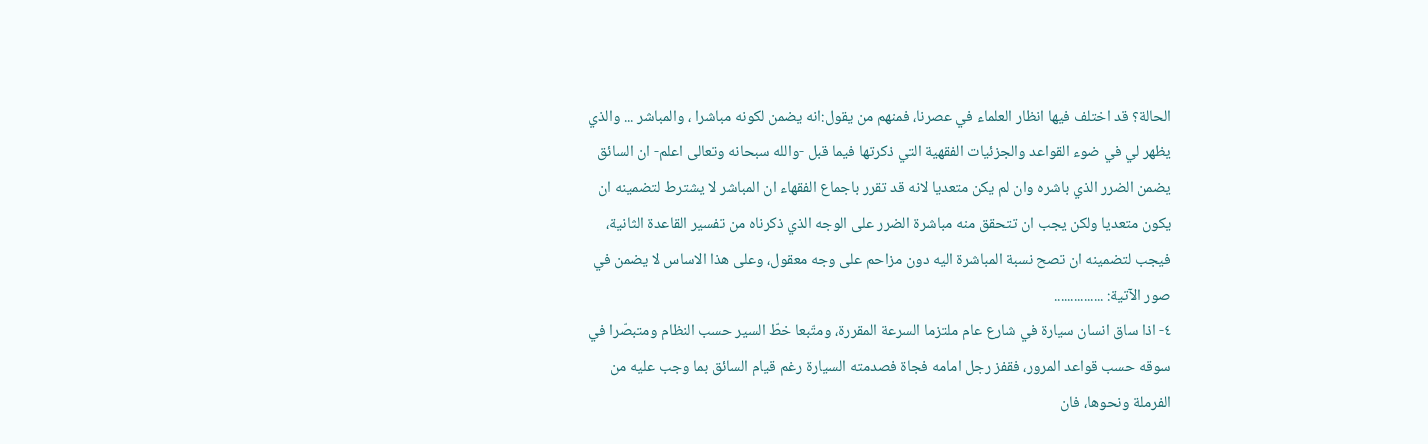الحالة؟ قد اختلف فيها انظار العلماء في عصرنا، فمنهم من يقول:انه يضمن لكونه مباشرا ، والمباشر ... والذي يظهر لي في ضوء القواعد والجزئيات الفقهية التي ذكرتها فيما قبل -والله سبحانه وتعالى اعلم- ان السائق يضمن الضرر الذي باشره وان لم يكن متعديا لانه قد تقرر باجماع الفقهاء ان المباشر لا يشترط لتضمينه ان يكون متعديا ولكن يجب ان تتحقق منه مباشرة الضرر على الوجه الذي ذكرناه من تفسير القاعدة الثانية، فيجب لتضمينه ان تصح نسبة المباشرة اليه دون مزاحم على وجه معقول، وعلى هذا الاساس لا يضمن في صور الآتية: ...............
٤- اذا ساق انسان سيارة في شارع عام ملتزما السرعة المقررة، ومتّبعا خطّ السير حسب النظام ومتبصّرا في سوقه حسب قواعد المرور، فقفز رجل امامه فجاة فصدمته السيارة رغم قيام السائق بما وجب عليه من الفرملة ونحوها، فان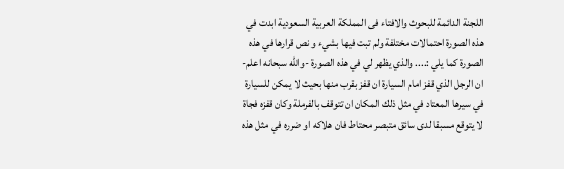اللجنة الدائمة للبحوث والافتاء فی المملكة العربية السعودية ابدت في هذه الصورة احتمالات مختلفة ولم تبت فيها بشيء و نص قرارها في هذه الصورة كما يلي :.... والذي يظهر لي في هذه الصورة -والله سبحانه اعلم- ان الرجل الذي قفز امام السیارة ان قفز بقرب منها بحيث لا يمكن للسيارة في سيرها المعتاد في مثل ذلك المكان ان تتوقف بالفرملة وكان قفزه فجاة لا يتوقع مسبقا لدى سائق متبصر محتاط فان هلاكه او ضرره في مثل هذه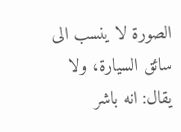الصورة لا ينسب الى سائق السيارة، ولا يقال: انه باشر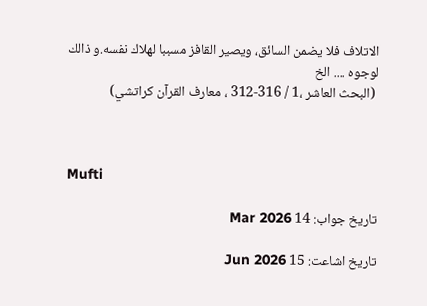الاتلاف فلا يضمن السائق، ويصير القافز مسببا لهلاك نفسه.و ذالك لوجوه .... الخ
 (البحث العاشر ،1 / 316-312 ، معارف القرآن كراتشي)



Mufti

تاریخ جواب: 14 Mar 2026

تاریخ اشاعت: 15 Jun 2026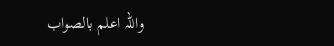واللہ اعلم بالصواب